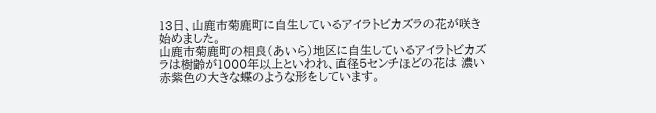13日、山鹿市菊鹿町に自生しているアイラトビカズラの花が咲き始めました。
山鹿市菊鹿町の相良(あいら)地区に自生しているアイラトビカズラは樹齢が1000年以上といわれ、直径5センチほどの花は 濃い赤紫色の大きな蝶のような形をしています。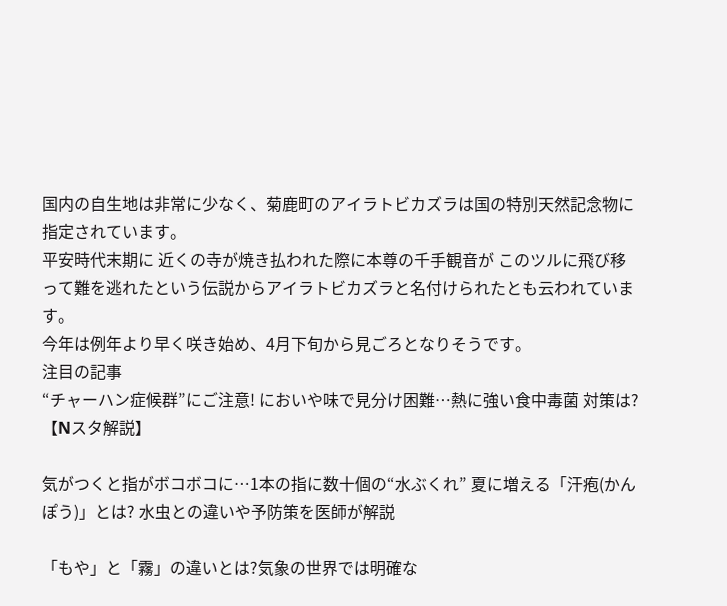国内の自生地は非常に少なく、菊鹿町のアイラトビカズラは国の特別天然記念物に指定されています。
平安時代末期に 近くの寺が焼き払われた際に本尊の千手観音が このツルに飛び移って難を逃れたという伝説からアイラトビカズラと名付けられたとも云われています。
今年は例年より早く咲き始め、4月下旬から見ごろとなりそうです。
注目の記事
“チャーハン症候群”にご注意! においや味で見分け困難…熱に強い食中毒菌 対策は?【Nスタ解説】

気がつくと指がボコボコに…1本の指に数十個の“水ぶくれ” 夏に増える「汗疱(かんぽう)」とは? 水虫との違いや予防策を医師が解説

「もや」と「霧」の違いとは?気象の世界では明確な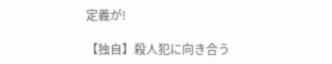定義が!

【独自】殺人犯に向き合う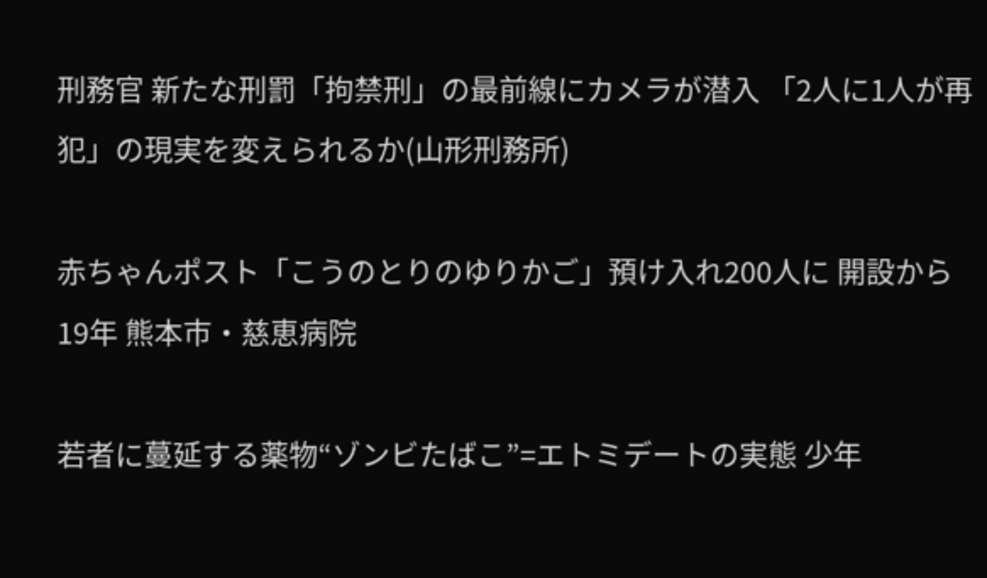刑務官 新たな刑罰「拘禁刑」の最前線にカメラが潜入 「2人に1人が再犯」の現実を変えられるか(山形刑務所)

赤ちゃんポスト「こうのとりのゆりかご」預け入れ200人に 開設から19年 熊本市・慈恵病院

若者に蔓延する薬物“ゾンビたばこ”=エトミデートの実態 少年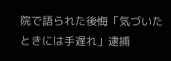院で語られた後悔「気づいたときには手遅れ」逮捕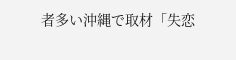者多い沖縄で取材「失恋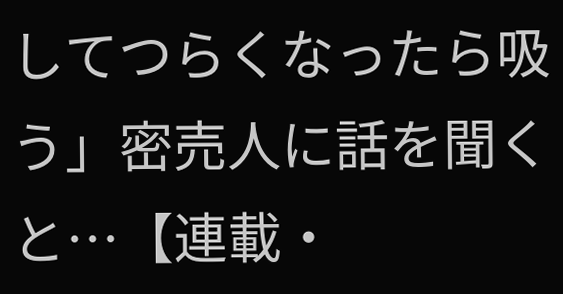してつらくなったら吸う」密売人に話を聞くと…【連載・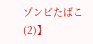ゾンビたばこ(2)】